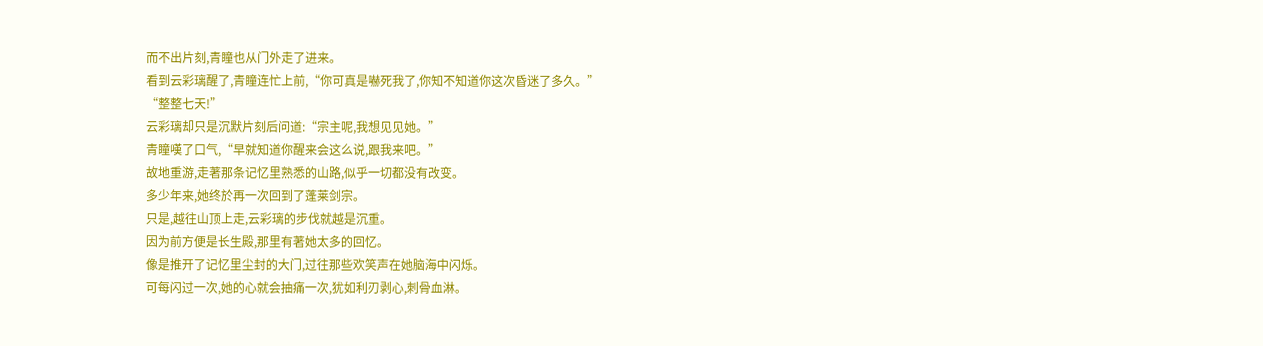而不出片刻,青瞳也从门外走了进来。
看到云彩璃醒了,青瞳连忙上前,“你可真是嚇死我了,你知不知道你这次昏迷了多久。”
“整整七天!”
云彩璃却只是沉默片刻后问道:“宗主呢,我想见见她。”
青瞳嘆了口气,“早就知道你醒来会这么说,跟我来吧。”
故地重游,走著那条记忆里熟悉的山路,似乎一切都没有改变。
多少年来,她终於再一次回到了蓬莱剑宗。
只是,越往山顶上走,云彩璃的步伐就越是沉重。
因为前方便是长生殿,那里有著她太多的回忆。
像是推开了记忆里尘封的大门,过往那些欢笑声在她脑海中闪烁。
可每闪过一次,她的心就会抽痛一次,犹如利刃剥心,刺骨血淋。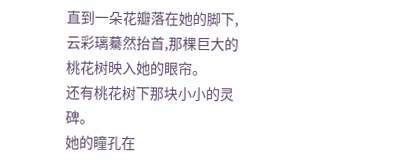直到一朵花瓣落在她的脚下,云彩璃驀然抬首,那棵巨大的桃花树映入她的眼帘。
还有桃花树下那块小小的灵碑。
她的瞳孔在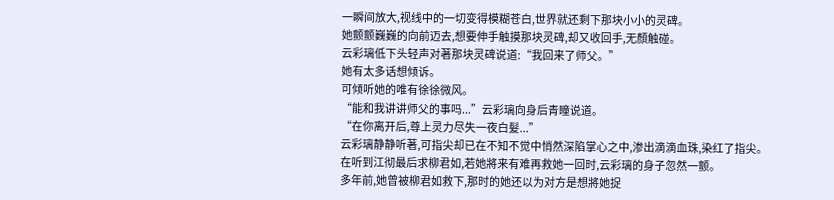一瞬间放大,视线中的一切变得模糊苍白,世界就还剩下那块小小的灵碑。
她颤颤巍巍的向前迈去,想要伸手触摸那块灵碑,却又收回手,无顏触碰。
云彩璃低下头轻声对著那块灵碑说道:“我回来了师父。”
她有太多话想倾诉。
可倾听她的唯有徐徐微风。
“能和我讲讲师父的事吗...”云彩璃向身后青瞳说道。
“在你离开后,尊上灵力尽失一夜白髮...”
云彩璃静静听著,可指尖却已在不知不觉中悄然深陷掌心之中,渗出滴滴血珠,染红了指尖。
在听到江彻最后求柳君如,若她將来有难再救她一回时,云彩璃的身子忽然一颤。
多年前,她曾被柳君如救下,那时的她还以为对方是想將她捉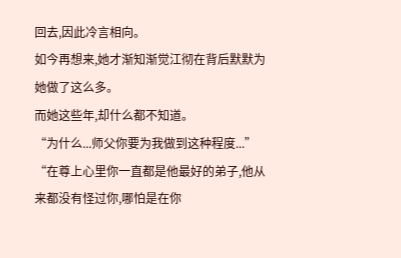回去,因此冷言相向。
如今再想来,她才渐知渐觉江彻在背后默默为她做了这么多。
而她这些年,却什么都不知道。
“为什么...师父你要为我做到这种程度...”
“在尊上心里你一直都是他最好的弟子,他从来都没有怪过你,哪怕是在你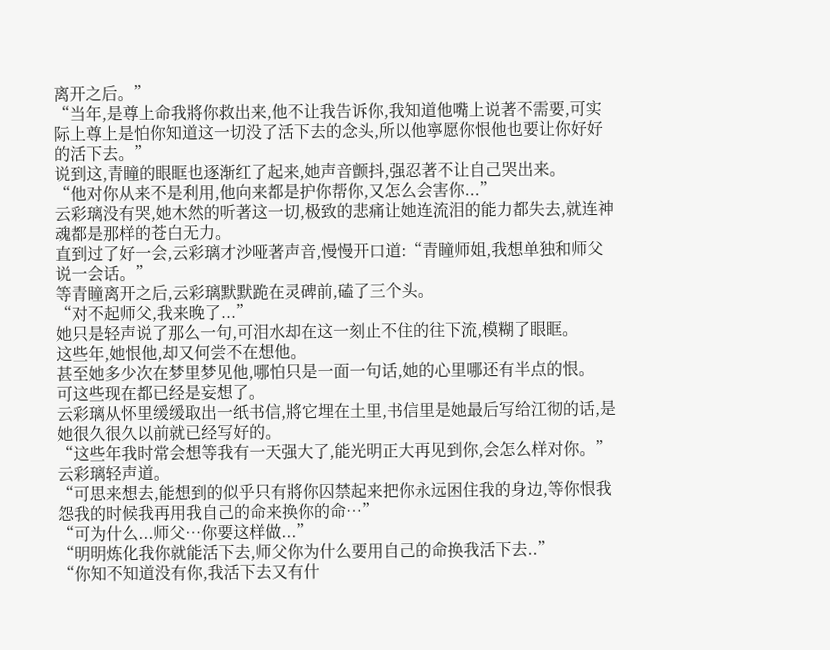离开之后。”
“当年,是尊上命我將你救出来,他不让我告诉你,我知道他嘴上说著不需要,可实际上尊上是怕你知道这一切没了活下去的念头,所以他寧愿你恨他也要让你好好的活下去。”
说到这,青瞳的眼眶也逐渐红了起来,她声音颤抖,强忍著不让自己哭出来。
“他对你从来不是利用,他向来都是护你帮你,又怎么会害你...”
云彩璃没有哭,她木然的听著这一切,极致的悲痛让她连流泪的能力都失去,就连神魂都是那样的苍白无力。
直到过了好一会,云彩璃才沙哑著声音,慢慢开口道:“青瞳师姐,我想单独和师父说一会话。”
等青瞳离开之后,云彩璃默默跪在灵碑前,磕了三个头。
“对不起师父,我来晚了...”
她只是轻声说了那么一句,可泪水却在这一刻止不住的往下流,模糊了眼眶。
这些年,她恨他,却又何尝不在想他。
甚至她多少次在梦里梦见他,哪怕只是一面一句话,她的心里哪还有半点的恨。
可这些现在都已经是妄想了。
云彩璃从怀里缓缓取出一纸书信,將它埋在土里,书信里是她最后写给江彻的话,是她很久很久以前就已经写好的。
“这些年我时常会想等我有一天强大了,能光明正大再见到你,会怎么样对你。”云彩璃轻声道。
“可思来想去,能想到的似乎只有將你囚禁起来把你永远困住我的身边,等你恨我怨我的时候我再用我自己的命来换你的命…”
“可为什么...师父…你要这样做...”
“明明炼化我你就能活下去,师父你为什么要用自己的命换我活下去..”
“你知不知道没有你,我活下去又有什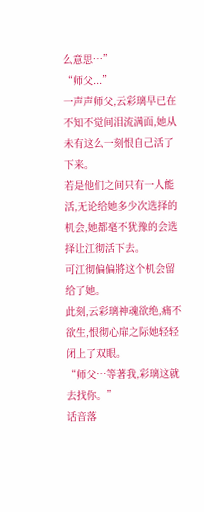么意思…”
“师父...”
一声声师父,云彩璃早已在不知不觉间泪流满面,她从未有这么一刻恨自己活了下来。
若是他们之间只有一人能活,无论给她多少次选择的机会,她都毫不犹豫的会选择让江彻活下去。
可江彻偏偏將这个机会留给了她。
此刻,云彩璃神魂欲绝,痛不欲生,恨彻心扉之际她轻轻闭上了双眼。
“师父…等著我,彩璃这就去找你。”
话音落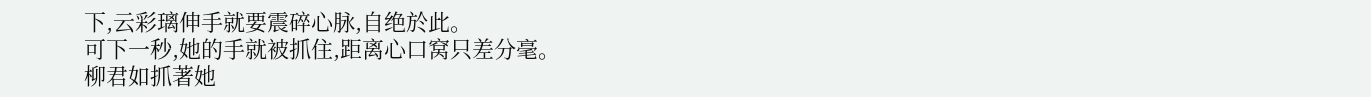下,云彩璃伸手就要震碎心脉,自绝於此。
可下一秒,她的手就被抓住,距离心口窝只差分毫。
柳君如抓著她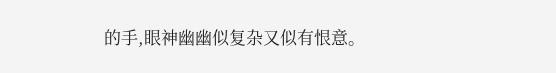的手,眼神幽幽似复杂又似有恨意。